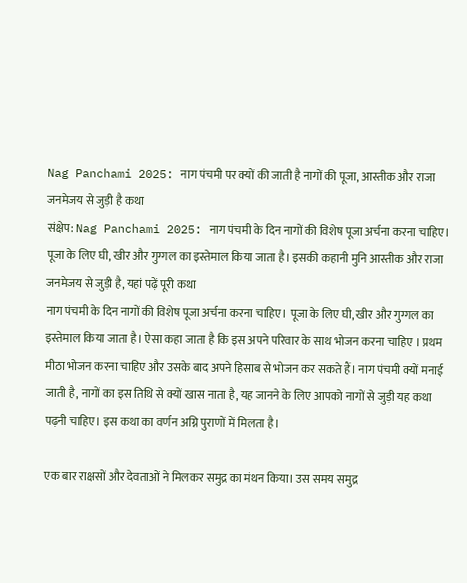Nag Panchami 2025: नाग पंचमी पर क्यों की जाती है नागों की पूजा, आस्तीक और राजा जनमेजय से जुड़ी है कथा
संक्षेप: Nag Panchami 2025: नाग पंचमी के दिन नागों की विशेष पूजा अर्चना करना चाहिए। पूजा के लिए घी, खीर और गुग्गल का इस्तेमाल किया जाता है। इसकी कहानी मुनि आस्तीक और राजा जनमेजय से जुड़ी है, यहां पढ़ें पूरी कथा
नाग पंचमी के दिन नागों की विशेष पूजा अर्चना करना चाहिए। पूजा के लिए घी, खीर और गुग्गल का इस्तेमाल किया जाता है। ऐसा कहा जाता है कि इस अपने परिवार के साथ भोजन करना चाहिए । प्रथम मीठा भोजन करना चाहिए और उसके बाद अपने हिसाब से भोजन कर सकते हैं। नाग पंचमी क्यों मनाई जाती है, नागों का इस तिथि से क्यों खास नाता है, यह जानने के लिए आपको नागों से जुड़ी यह कथा पढ़नी चाहिए। इस कथा का वर्णन अग्नि पुराणों में मिलता है।

एक बार राक्षसों और देवताओं ने मिलकर समुद्र का मंथन किया। उस समय समुद्र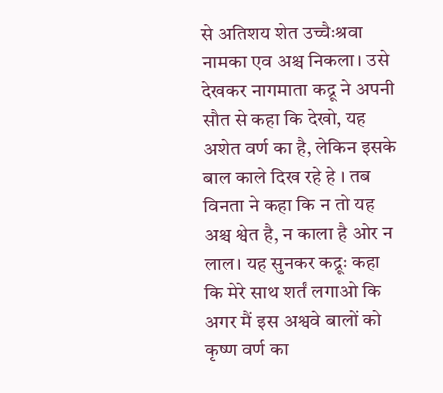से अतिशय शेत उच्चैःश्रवा नामका एव अश्च निकला। उसे देखकर नागमाता कद्रू ने अपनी सौत से कहा कि देखो, यह अशेत वर्ण का है, लेकिन इसके बाल काले दिख रहे हे । तब विनता ने कहा कि न तो यह अश्च श्वेत है, न काला है ओर न लाल। यह सुनकर कद्रूः कहा कि मेरे साथ शर्तं लगाओ कि अगर मैं इस अश्ववे बालों को कृष्ण वर्ण का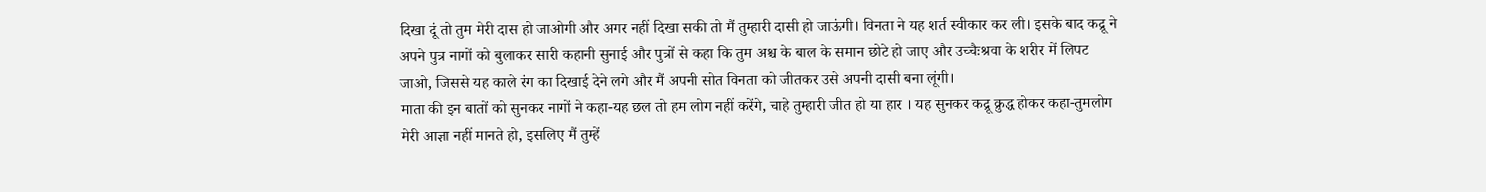दिखा दूं तो तुम मेरी दास हो जाओगी और अगर नहीं दिखा सकी तो मैं तुम्हारी दासी हो जाऊंगी। विनता ने यह शर्त स्वीकार कर ली। इसके बाद कद्रू ने अपने पुत्र नागों को बुलाकर सारी कहानी सुनाई और पुत्रों से कहा कि तुम अश्च के बाल के समान छोटे हो जाए और उच्चैःश्रवा के शरीर में लिपट जाओ, जिससे यह काले रंग का दिखाई देने लगे और मैं अपनी सोत विनता को जीतकर उसे अपनी दासी बना लूंगी।
माता की इन बातों को सुनकर नागों ने कहा-यह छल तो हम लोग नहीं करेंगे, चाहे तुम्हारी जीत हो या हार । यह सुनकर कद्रू क्रुद्ध होकर कहा-तुमलोग मेरी आज्ञा नहीं मानते हो, इसलिए मैं तुम्हें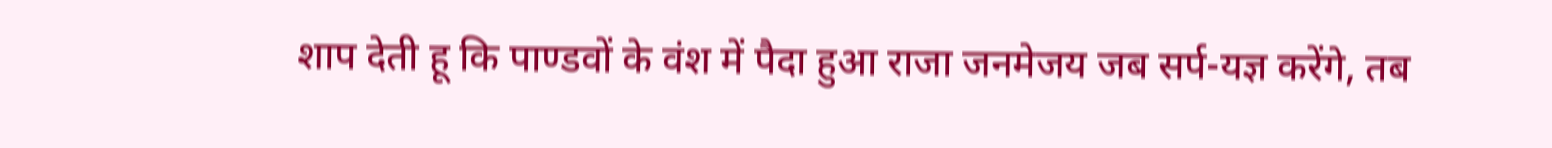शाप देती हू कि पाण्डवों के वंश में पैदा हुआ राजा जनमेजय जब सर्प-यज्ञ करेंगे, तब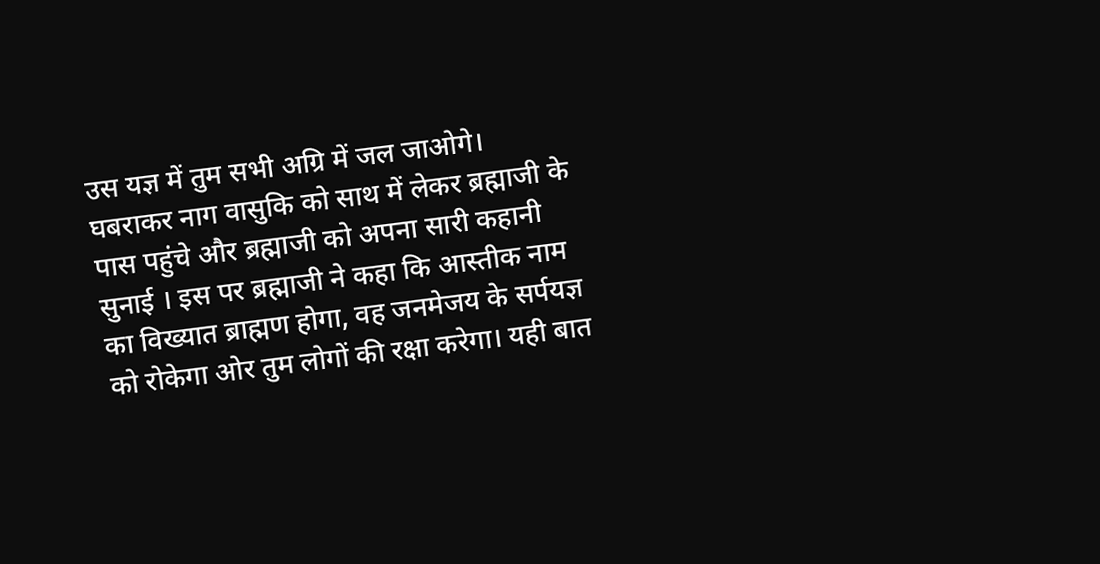उस यज्ञ में तुम सभी अग्रि में जल जाओगे।
घबराकर नाग वासुकि को साथ में लेकर ब्रह्माजी के पास पहुंचे और ब्रह्माजी को अपना सारी कहानी सुनाई । इस पर ब्रह्माजी ने कहा कि आस्तीक नाम का विख्यात ब्राह्मण होगा, वह जनमेजय के सर्पयज्ञ को रोकेगा ओर तुम लोगों की रक्षा करेगा। यही बात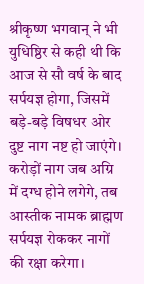श्रीकृष्ण भगवान् ने भी युधिष्ठिर से कही थी कि आज से सौ वर्ष के बाद सर्पयज्ञ होगा, जिसमें बड़े-बड़े विषधर ओर दुष्ट नाग नष्ट हो जाएंगे। करोड़ों नाग जब अग्रि में दग्ध होने लगेगे, तब आस्तीक नामक ब्राह्मण सर्पयज्ञ रोककर नागों की रक्षा करेगा।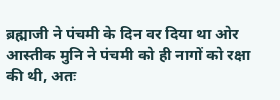ब्रह्माजी ने पंचमी के दिन वर दिया था ओर आस्तीक मुनि ने पंचमी को ही नागों को रक्षा की थी, अतः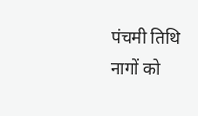पंचमी तिथि नागों को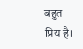बहुत प्रिय है।